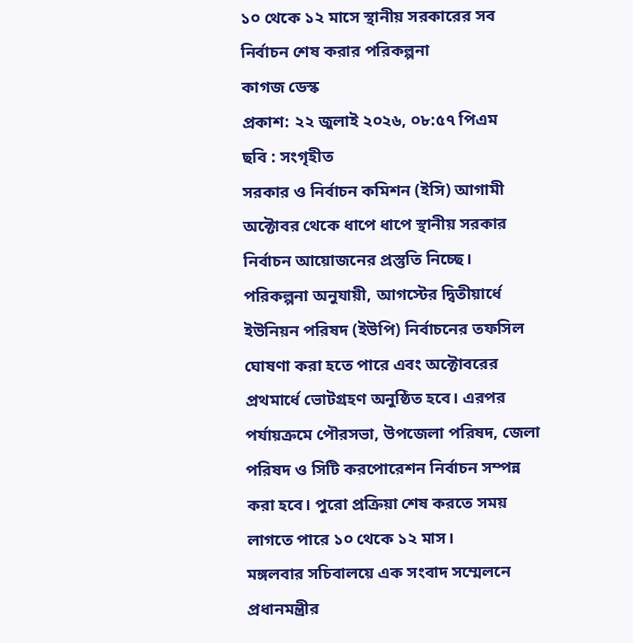১০ থেকে ১২ মাসে স্থানীয় সরকারের সব নির্বাচন শেষ করার পরিকল্পনা
কাগজ ডেস্ক
প্রকাশ: ২২ জুলাই ২০২৬, ০৮:৫৭ পিএম
ছবি : সংগৃহীত
সরকার ও নির্বাচন কমিশন (ইসি) আগামী অক্টোবর থেকে ধাপে ধাপে স্থানীয় সরকার নির্বাচন আয়োজনের প্রস্তুতি নিচ্ছে। পরিকল্পনা অনুযায়ী, আগস্টের দ্বিতীয়ার্ধে ইউনিয়ন পরিষদ (ইউপি) নির্বাচনের তফসিল ঘোষণা করা হতে পারে এবং অক্টোবরের প্রথমার্ধে ভোটগ্রহণ অনুষ্ঠিত হবে। এরপর পর্যায়ক্রমে পৌরসভা, উপজেলা পরিষদ, জেলা পরিষদ ও সিটি করপোরেশন নির্বাচন সম্পন্ন করা হবে। পুরো প্রক্রিয়া শেষ করতে সময় লাগতে পারে ১০ থেকে ১২ মাস।
মঙ্গলবার সচিবালয়ে এক সংবাদ সম্মেলনে প্রধানমন্ত্রীর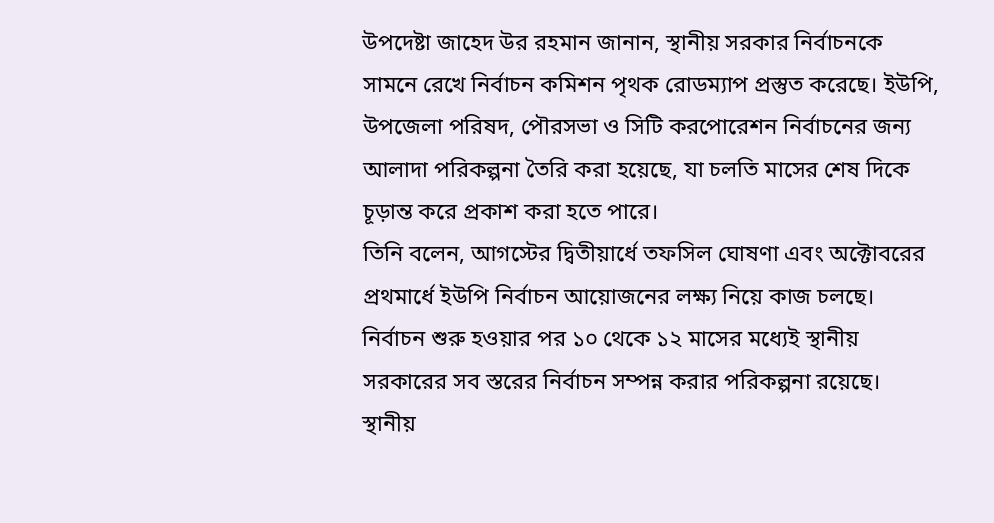উপদেষ্টা জাহেদ উর রহমান জানান, স্থানীয় সরকার নির্বাচনকে সামনে রেখে নির্বাচন কমিশন পৃথক রোডম্যাপ প্রস্তুত করেছে। ইউপি, উপজেলা পরিষদ, পৌরসভা ও সিটি করপোরেশন নির্বাচনের জন্য আলাদা পরিকল্পনা তৈরি করা হয়েছে, যা চলতি মাসের শেষ দিকে চূড়ান্ত করে প্রকাশ করা হতে পারে।
তিনি বলেন, আগস্টের দ্বিতীয়ার্ধে তফসিল ঘোষণা এবং অক্টোবরের প্রথমার্ধে ইউপি নির্বাচন আয়োজনের লক্ষ্য নিয়ে কাজ চলছে। নির্বাচন শুরু হওয়ার পর ১০ থেকে ১২ মাসের মধ্যেই স্থানীয় সরকারের সব স্তরের নির্বাচন সম্পন্ন করার পরিকল্পনা রয়েছে।
স্থানীয়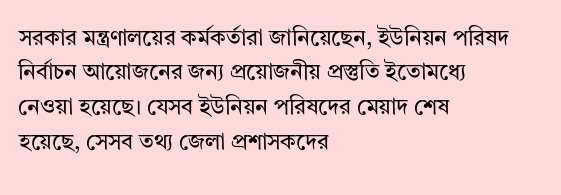সরকার মন্ত্রণালয়ের কর্মকর্তারা জানিয়েছেন, ইউনিয়ন পরিষদ নির্বাচন আয়োজনের জন্য প্রয়োজনীয় প্রস্তুতি ইতোমধ্যে নেওয়া হয়েছে। যেসব ইউনিয়ন পরিষদের মেয়াদ শেষ হয়েছে, সেসব তথ্য জেলা প্রশাসকদের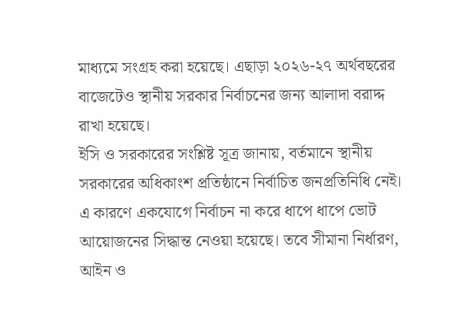মাধ্যমে সংগ্রহ করা হয়েছে। এছাড়া ২০২৬-২৭ অর্থবছরের বাজেটেও স্থানীয় সরকার নির্বাচনের জন্য আলাদা বরাদ্দ রাখা হয়েছে।
ইসি ও সরকারের সংশ্লিষ্ট সূত্র জানায়, বর্তমানে স্থানীয় সরকারের অধিকাংশ প্রতিষ্ঠানে নির্বাচিত জনপ্রতিনিধি নেই। এ কারণে একযোগে নির্বাচন না করে ধাপে ধাপে ভোট আয়োজনের সিদ্ধান্ত নেওয়া হয়েছে। তবে সীমানা নির্ধারণ, আইন ও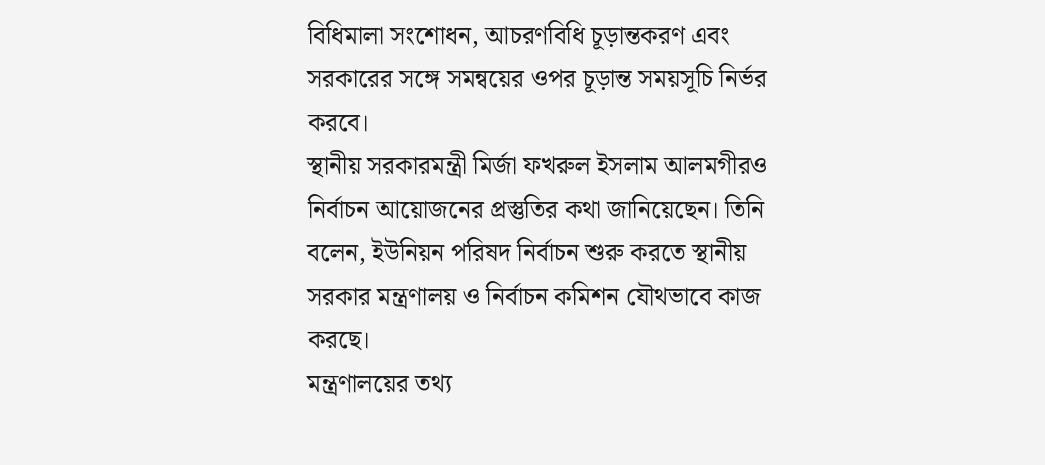বিধিমালা সংশোধন, আচরণবিধি চূড়ান্তকরণ এবং সরকারের সঙ্গে সমন্বয়ের ওপর চূড়ান্ত সময়সূচি নির্ভর করবে।
স্থানীয় সরকারমন্ত্রী মির্জা ফখরুল ইসলাম আলমগীরও নির্বাচন আয়োজনের প্রস্তুতির কথা জানিয়েছেন। তিনি বলেন, ইউনিয়ন পরিষদ নির্বাচন শুরু করতে স্থানীয় সরকার মন্ত্রণালয় ও নির্বাচন কমিশন যৌথভাবে কাজ করছে।
মন্ত্রণালয়ের তথ্য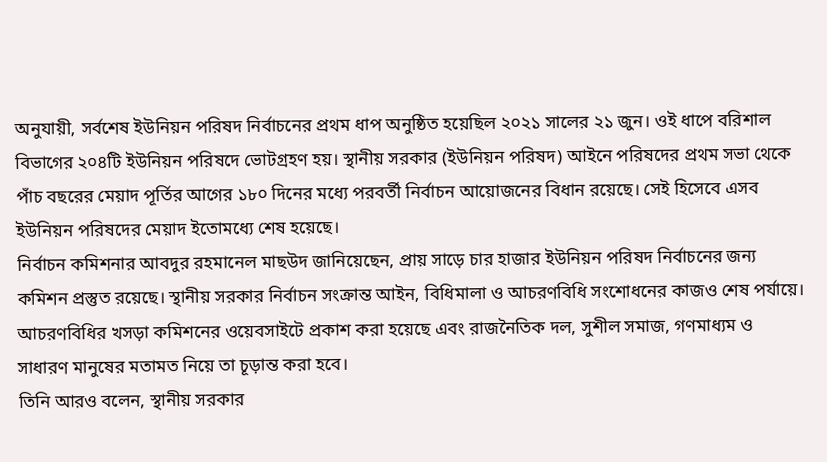অনুযায়ী, সর্বশেষ ইউনিয়ন পরিষদ নির্বাচনের প্রথম ধাপ অনুষ্ঠিত হয়েছিল ২০২১ সালের ২১ জুন। ওই ধাপে বরিশাল বিভাগের ২০৪টি ইউনিয়ন পরিষদে ভোটগ্রহণ হয়। স্থানীয় সরকার (ইউনিয়ন পরিষদ) আইনে পরিষদের প্রথম সভা থেকে পাঁচ বছরের মেয়াদ পূর্তির আগের ১৮০ দিনের মধ্যে পরবর্তী নির্বাচন আয়োজনের বিধান রয়েছে। সেই হিসেবে এসব ইউনিয়ন পরিষদের মেয়াদ ইতোমধ্যে শেষ হয়েছে।
নির্বাচন কমিশনার আবদুর রহমানেল মাছউদ জানিয়েছেন, প্রায় সাড়ে চার হাজার ইউনিয়ন পরিষদ নির্বাচনের জন্য কমিশন প্রস্তুত রয়েছে। স্থানীয় সরকার নির্বাচন সংক্রান্ত আইন, বিধিমালা ও আচরণবিধি সংশোধনের কাজও শেষ পর্যায়ে। আচরণবিধির খসড়া কমিশনের ওয়েবসাইটে প্রকাশ করা হয়েছে এবং রাজনৈতিক দল, সুশীল সমাজ, গণমাধ্যম ও সাধারণ মানুষের মতামত নিয়ে তা চূড়ান্ত করা হবে।
তিনি আরও বলেন, স্থানীয় সরকার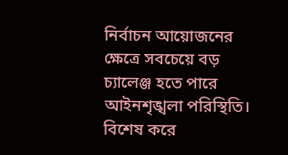নির্বাচন আয়োজনের ক্ষেত্রে সবচেয়ে বড় চ্যালেঞ্জ হতে পারে আইনশৃঙ্খলা পরিস্থিতি। বিশেষ করে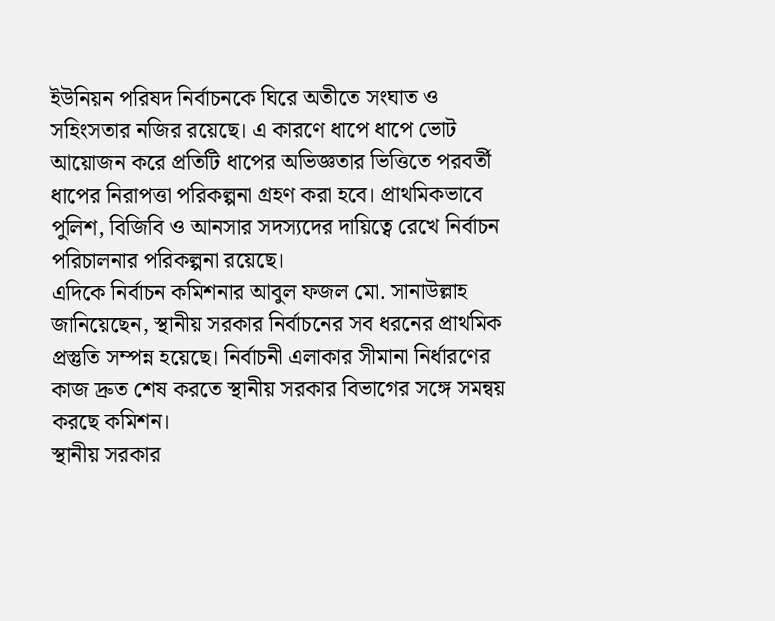ইউনিয়ন পরিষদ নির্বাচনকে ঘিরে অতীতে সংঘাত ও সহিংসতার নজির রয়েছে। এ কারণে ধাপে ধাপে ভোট আয়োজন করে প্রতিটি ধাপের অভিজ্ঞতার ভিত্তিতে পরবর্তী ধাপের নিরাপত্তা পরিকল্পনা গ্রহণ করা হবে। প্রাথমিকভাবে পুলিশ, বিজিবি ও আনসার সদস্যদের দায়িত্বে রেখে নির্বাচন পরিচালনার পরিকল্পনা রয়েছে।
এদিকে নির্বাচন কমিশনার আবুল ফজল মো. সানাউল্লাহ জানিয়েছেন, স্থানীয় সরকার নির্বাচনের সব ধরনের প্রাথমিক প্রস্তুতি সম্পন্ন হয়েছে। নির্বাচনী এলাকার সীমানা নির্ধারণের কাজ দ্রুত শেষ করতে স্থানীয় সরকার বিভাগের সঙ্গে সমন্বয় করছে কমিশন।
স্থানীয় সরকার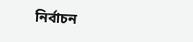নির্বাচন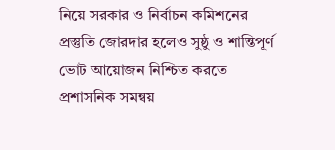নিয়ে সরকার ও নির্বাচন কমিশনের প্রস্তুতি জোরদার হলেও সুষ্ঠু ও শান্তিপূর্ণ ভোট আয়োজন নিশ্চিত করতে প্রশাসনিক সমন্বয়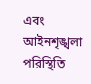এবং আইনশৃঙ্খলা পরিস্থিতি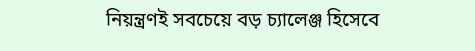নিয়ন্ত্রণই সবচেয়ে বড় চ্যালেঞ্জ হিসেবে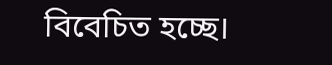বিবেচিত হচ্ছে।